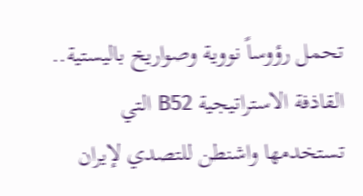تحمل رؤوساً نووية وصواريخ باليستية.. القاذفة الاستراتيجية B52 التي تستخدمها واشنطن للتصدي لإيران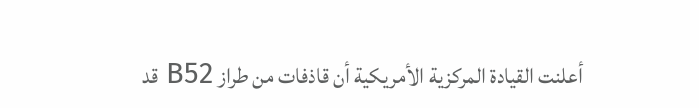أعلنت القيادة المركزية الأمريكية أن قاذفات من طراز B52 قد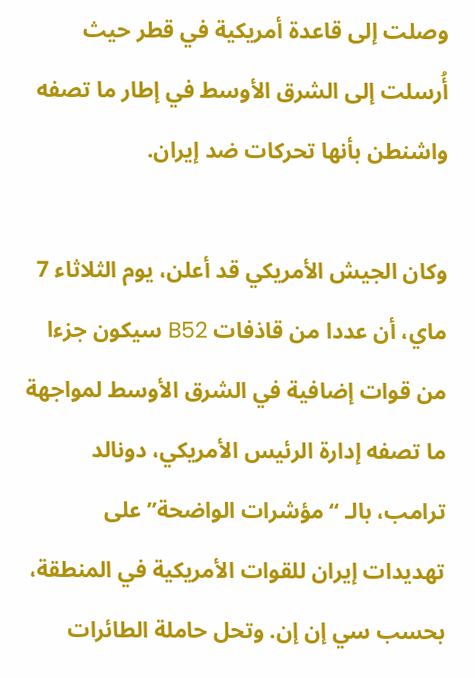وصلت إلى قاعدة أمريكية في قطر حيث أُرسلت إلى الشرق الأوسط في إطار ما تصفه واشنطن بأنها تحركات ضد إيران.

وكان الجيش الأمريكي قد أعلن، يوم الثلاثاء 7 ماي، أن عددا من قاذفات B52 سيكون جزءا من قوات إضافية في الشرق الأوسط لمواجهة ما تصفه إدارة الرئيس الأمريكي، دونالد ترامب، بالـ “مؤشرات الواضحة” على تهديدات إيران للقوات الأمريكية في المنطقة، بحسب سي إن إن. وتحل حاملة الطائرات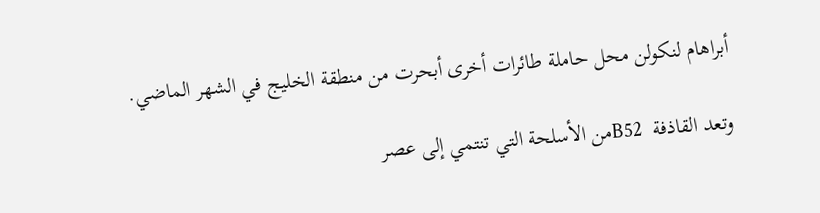أبراهام لنكولن محل حاملة طائرات أخرى أبحرت من منطقة الخليج في الشهر الماضي.

وتعد القاذفة  B52من الأسلحة التي تنتمي إلى عصر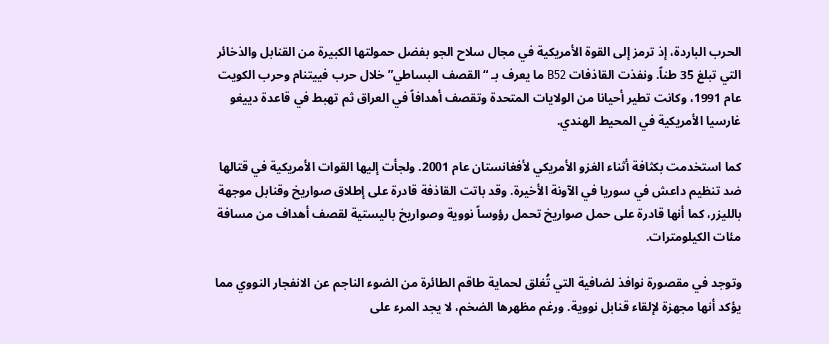الحرب الباردة، إذ ترمز إلى القوة الأمريكية في مجال سلاح الجو بفضل حمولتها الكبيرة من القنابل والذخائر التي تبلغ 35 طناً. ونفذت القاذفات B52 ما يعرف بـ “القصف البساطي” خلال حرب فييتنام وحرب الكويت عام 1991، وكانت تطير أحيانا من الولايات المتحدة وتقصف أهدافاً في العراق ثم تهبط في قاعدة دييغو غارسيا الأمريكية في المحيط الهندي.

كما استخدمت بكثافة أثناء الغزو الأمريكي لأفغانستان عام 2001. ولجأت إليها القوات الأمريكية في قتالها ضد تنظيم داعش في سوريا في الآونة الأخيرة. وقد باتت القاذفة قادرة على إطلاق صواريخ وقنابل موجهة بالليزر، كما أنها قادرة على حمل صواريخ تحمل رؤوساً نووية وصواريخ باليستية لقصف أهداف من مسافة مئات الكيلومترات.

وتوجد في مقصورة نوافذ لضافية التي تُغلق لحماية طاقم الطائرة من الضوء الناجم عن الانفجار النووي مما يؤكد أنها مجهزة لإلقاء قنابل نووية. ورغم مظهرها الضخم، لا يجد المرء على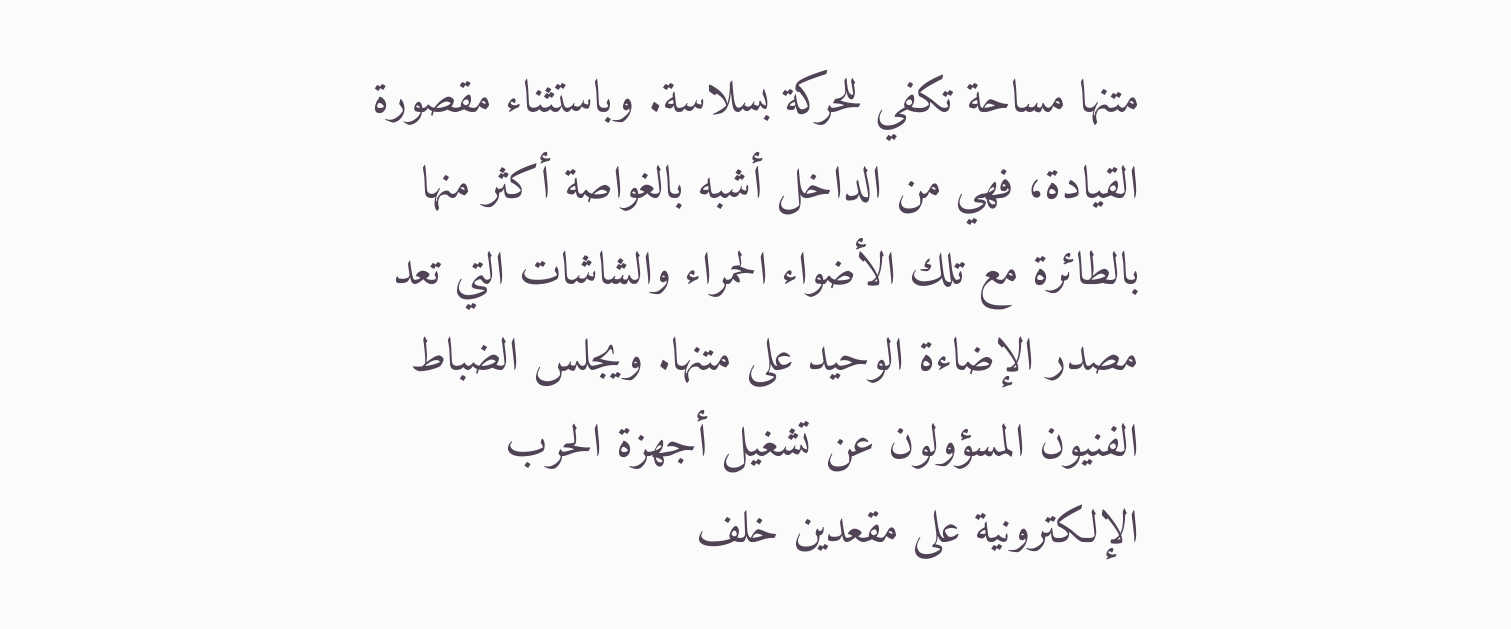متنها مساحة تكفي للحركة بسلاسة. وباستثناء مقصورة القيادة، فهي من الداخل أشبه بالغواصة أكثر منها بالطائرة مع تلك الأضواء الحمراء والشاشات التي تعد مصدر الإضاءة الوحيد على متنها. ويجلس الضباط الفنيون المسؤولون عن تشغيل أجهزة الحرب الإلكترونية على مقعدين خلف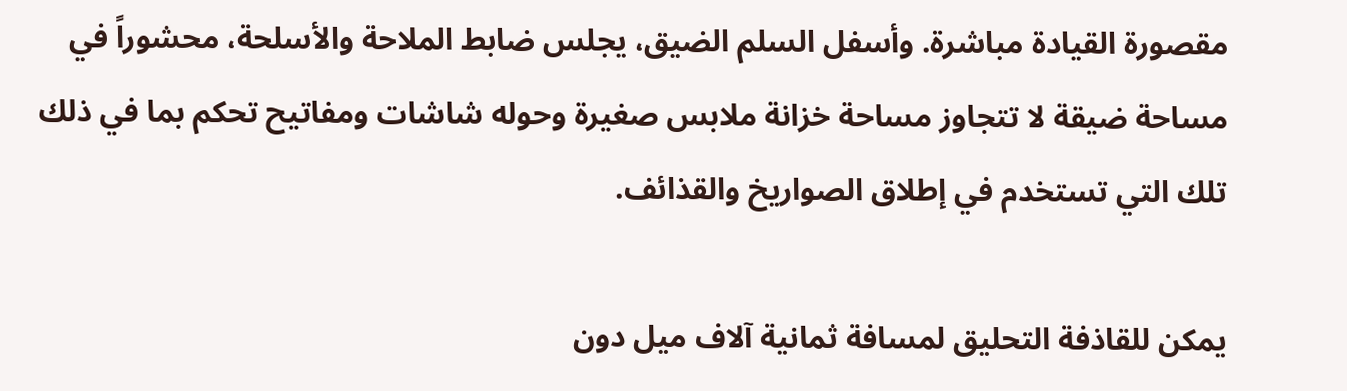مقصورة القيادة مباشرة. وأسفل السلم الضيق، يجلس ضابط الملاحة والأسلحة، محشوراً في مساحة ضيقة لا تتجاوز مساحة خزانة ملابس صغيرة وحوله شاشات ومفاتيح تحكم بما في ذلك تلك التي تستخدم في إطلاق الصواريخ والقذائف.

يمكن للقاذفة التحليق لمسافة ثمانية آلاف ميل دون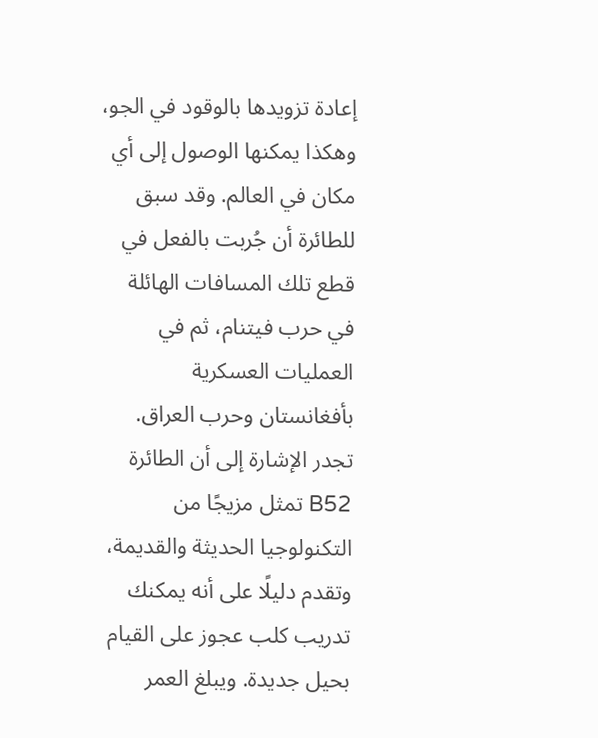إعادة تزويدها بالوقود في الجو، وهكذا يمكنها الوصول إلى أي مكان في العالم. وقد سبق للطائرة أن جُربت بالفعل في قطع تلك المسافات الهائلة في حرب فيتنام، ثم في العمليات العسكرية بأفغانستان وحرب العراق. تجدر الإشارة إلى أن الطائرة B52 تمثل مزيجًا من التكنولوجيا الحديثة والقديمة، وتقدم دليلًا على أنه يمكنك تدريب كلب عجوز على القيام بحيل جديدة. ويبلغ العمر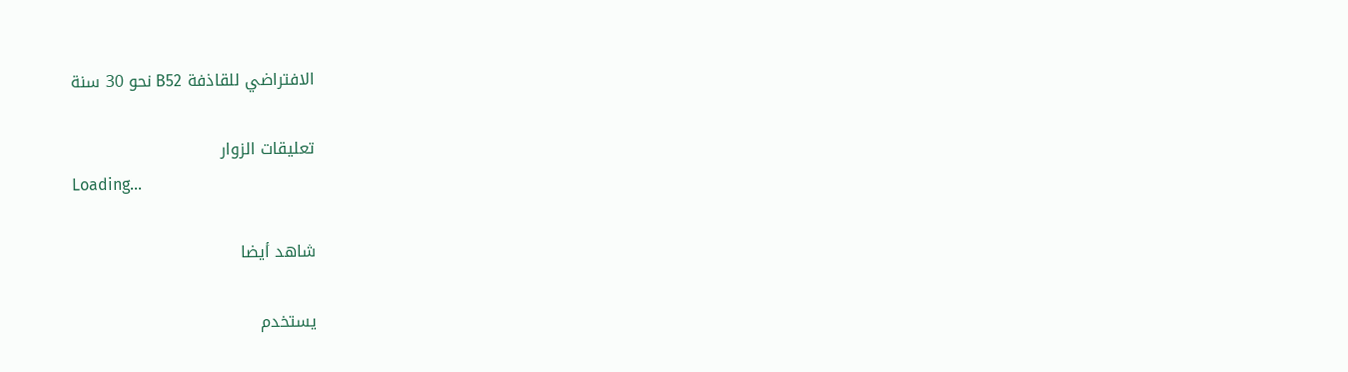الافتراضي للقاذفة B52 نحو 30 سنة

تعليقات الزوار
Loading...

شاهد أيضا

يستخدم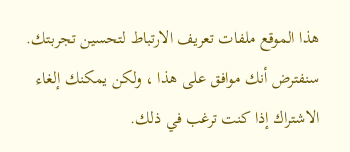هذا الموقع ملفات تعريف الارتباط لتحسين تجربتك. سنفترض أنك موافق على هذا ، ولكن يمكنك إلغاء الاشتراك إذا كنت ترغب في ذلك.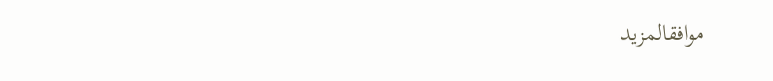موافقالمزيد